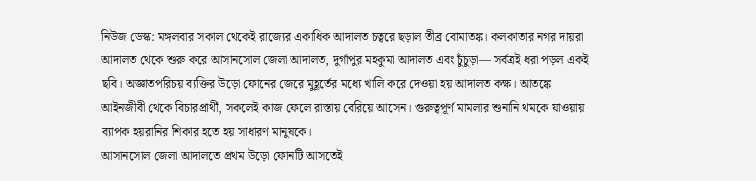নিউজ ডেস্ক: মঙ্গলবার সকাল থেকেই রাজ্যের একাধিক আদালত চত্বরে ছড়াল তীব্র বোমাতঙ্ক। কলকাতার নগর দায়রা আদালত থেকে শুরু করে আসানসোল জেলা আদালত, দুর্গাপুর মহকুমা আদালত এবং চুঁচুড়া— সর্বত্রই ধরা পড়ল একই ছবি। অজ্ঞাতপরিচয় ব্যক্তির উড়ো ফোনের জেরে মুহূর্তের মধ্যে খালি করে দেওয়া হয় আদালত কক্ষ। আতঙ্কে আইনজীবী থেকে বিচারপ্রার্থী, সকলেই কাজ ফেলে রাস্তায় বেরিয়ে আসেন। গুরুত্বপূর্ণ মামলার শুনানি থমকে যাওয়ায় ব্যাপক হয়রানির শিকার হতে হয় সাধারণ মানুষকে।
আসানসোল জেলা আদালতে প্রথম উড়ো ফোনটি আসতেই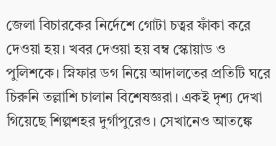জেলা বিচারকের নির্দেশে গোটা চত্বর ফাঁকা করে দেওয়া হয়। খবর দেওয়া হয় বম্ব স্কোয়াড ও পুলিশকে। স্নিফার ডগ নিয়ে আদালতের প্রতিটি ঘরে চিরুনি তল্লাশি চালান বিশেষজ্ঞরা। একই দৃশ্য দেখা গিয়েছে শিল্পশহর দুর্গাপুরেও। সেখানেও আতঙ্কে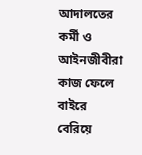আদালতের কর্মী ও আইনজীবীরা কাজ ফেলে বাইরে বেরিয়ে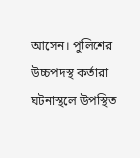আসেন। পুলিশের উচ্চপদস্থ কর্তারা ঘটনাস্থলে উপস্থিত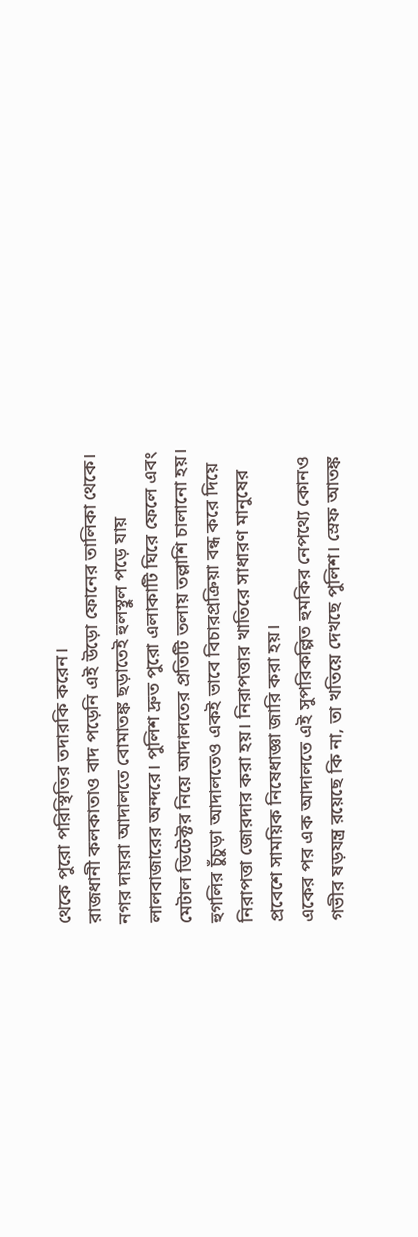থেকে পুরো পরিস্থিতির তদারকি করেন।
রাজধানী কলকাতাও বাদ পড়েনি এই উড়ো ফোনের তালিকা থেকে। নগর দায়রা আদালতে বোমাতঙ্ক ছড়াতেই হুলস্থুল পড়ে যায় লালবাজারের অন্দরে। পুলিশ দ্রুত পুরো এলাকাটি ঘিরে ফেলে এবং মেটাল ডিটেক্টর নিয়ে আদালতের প্রতিটি তলায় তল্লাশি চালানো হয়। হুগলির চুঁচুড়া আদালতেও একই ভাবে বিচারপ্রক্রিয়া বন্ধ করে দিয়ে নিরাপত্তা জোরদার করা হয়। নিরাপত্তার খাতিরে সাধারণ মানুষের প্রবেশে সাময়িক নিষেধাজ্ঞা জারি করা হয়।
একের পর এক আদালতে এই সুপরিকল্পিত হুমকির নেপথ্যে কোনও গভীর ষড়যন্ত্র রয়েছে কি না, তা খতিয়ে দেখছে পুলিশ। স্রেফ আতঙ্ক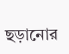ছড়ানোর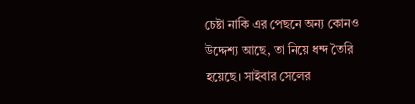চেষ্টা নাকি এর পেছনে অন্য কোনও উদ্দেশ্য আছে, তা নিয়ে ধন্দ তৈরি হয়েছে। সাইবার সেলের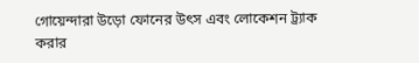গোয়েন্দারা উড়ো ফোনের উৎস এবং লোকেশন ট্র্যাক করার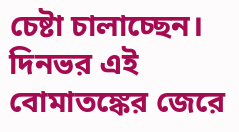চেষ্টা চালাচ্ছেন। দিনভর এই বোমাতঙ্কের জেরে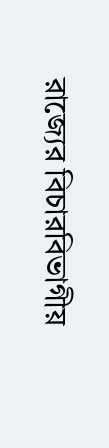রাজ্যের বিচারবিভাগীয়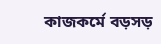কাজকর্মে বড়সড়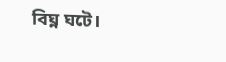বিঘ্ন ঘটে।